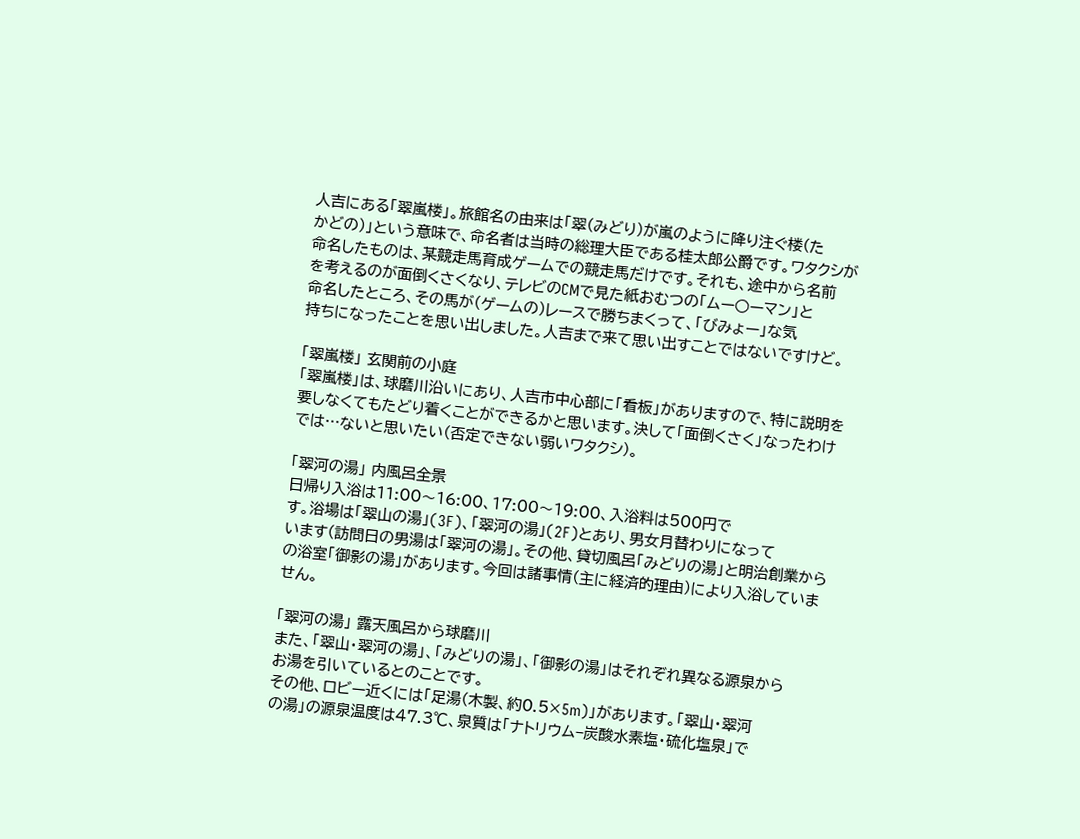人吉にある「翠嵐楼」。旅館名の由来は「翠(みどり)が嵐のように降り注ぐ楼(た
かどの)」という意味で、命名者は当時の総理大臣である桂太郎公爵です。ワタクシが
命名したものは、某競走馬育成ゲームでの競走馬だけです。それも、途中から名前
を考えるのが面倒くさくなり、テレビのCMで見た紙おむつの「ムー○ーマン」と
命名したところ、その馬が(ゲームの)レースで勝ちまくって、「びみょー」な気
持ちになったことを思い出しました。人吉まで来て思い出すことではないですけど。

「翠嵐楼」 玄関前の小庭
「翠嵐楼」は、球磨川沿いにあり、人吉市中心部に「看板」がありますので、特に説明を
要しなくてもたどり着くことができるかと思います。決して「面倒くさく」なったわけ
では…ないと思いたい(否定できない弱いワタクシ)。

「翠河の湯」 内風呂全景
日帰り入浴は11:00〜16:00、17:00〜19:00、入浴料は500円で
す。浴場は「翠山の湯」(3F)、「翠河の湯」(2F)とあり、男女月替わりになって
います(訪問日の男湯は「翠河の湯」。その他、貸切風呂「みどりの湯」と明治創業から
の浴室「御影の湯」があります。今回は諸事情(主に経済的理由)により入浴していま
せん。

「翠河の湯」 露天風呂から球磨川
また、「翠山・翠河の湯」、「みどりの湯」、「御影の湯」はそれぞれ異なる源泉から
お湯を引いているとのことです。
その他、ロビー近くには「足湯(木製、約0.5×5m)」があります。「翠山・翠河
の湯」の源泉温度は47.3℃、泉質は「ナトリウム−炭酸水素塩・硫化塩泉」で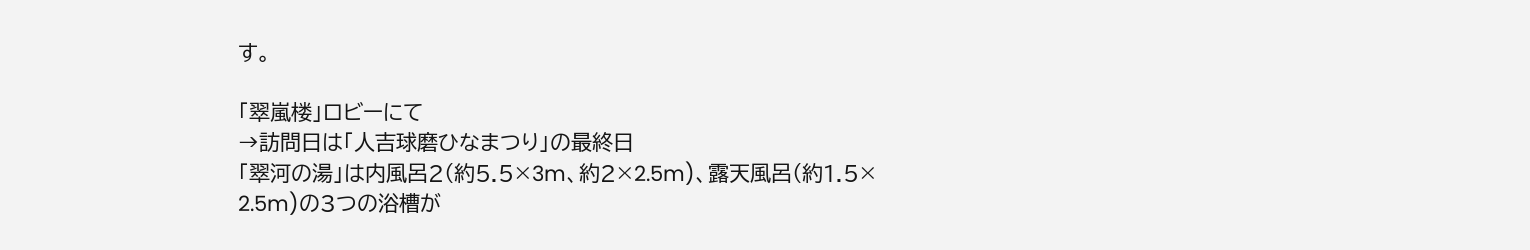す。

「翠嵐楼」ロビーにて
→訪問日は「人吉球磨ひなまつり」の最終日
「翠河の湯」は内風呂2(約5.5×3m、約2×2.5m)、露天風呂(約1.5×
2.5m)の3つの浴槽が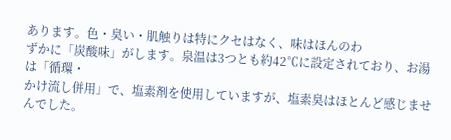あります。色・臭い・肌触りは特にクセはなく、味はほんのわ
ずかに「炭酸味」がします。泉温は3つとも約42℃に設定されており、お湯は「循環・
かけ流し併用」で、塩素剤を使用していますが、塩素臭はほとんど感じませんでした。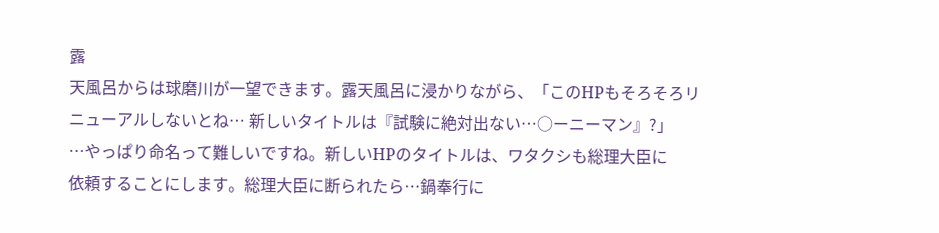露
天風呂からは球磨川が一望できます。露天風呂に浸かりながら、「このHPもそろそろリ
ニューアルしないとね… 新しいタイトルは『試験に絶対出ない…○ーニーマン』?」
…やっぱり命名って難しいですね。新しいHPのタイトルは、ワタクシも総理大臣に
依頼することにします。総理大臣に断られたら…鍋奉行に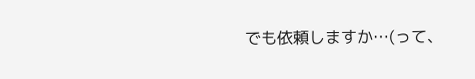でも依頼しますか…(って、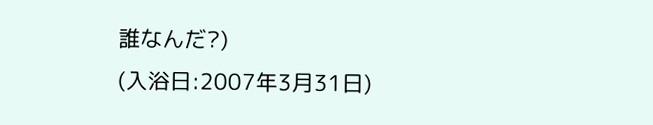誰なんだ?)
(入浴日:2007年3月31日)